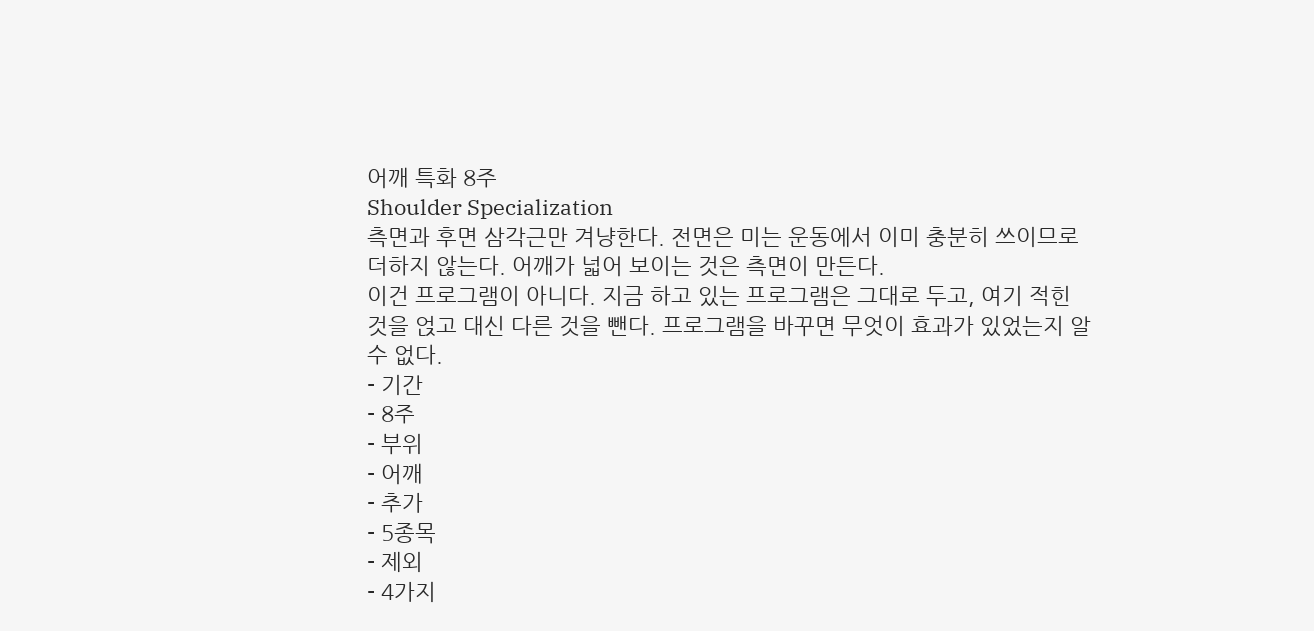어깨 특화 8주
Shoulder Specialization
측면과 후면 삼각근만 겨냥한다. 전면은 미는 운동에서 이미 충분히 쓰이므로 더하지 않는다. 어깨가 넓어 보이는 것은 측면이 만든다.
이건 프로그램이 아니다. 지금 하고 있는 프로그램은 그대로 두고, 여기 적힌 것을 얹고 대신 다른 것을 뺀다. 프로그램을 바꾸면 무엇이 효과가 있었는지 알 수 없다.
- 기간
- 8주
- 부위
- 어깨
- 추가
- 5종목
- 제외
- 4가지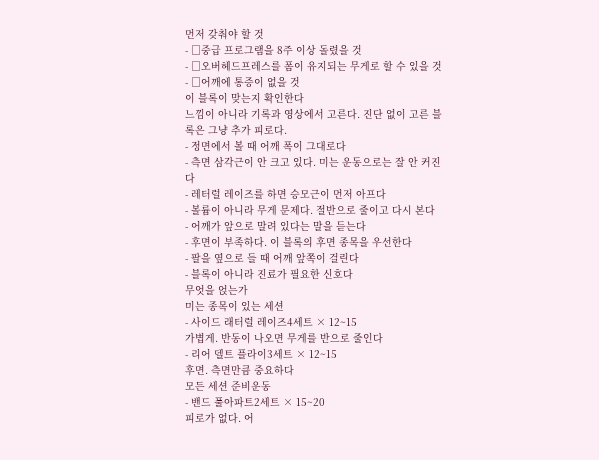먼저 갖춰야 할 것
- □중급 프로그램을 8주 이상 돌렸을 것
- □오버헤드프레스를 폼이 유지되는 무게로 할 수 있을 것
- □어깨에 통증이 없을 것
이 블록이 맞는지 확인한다
느낌이 아니라 기록과 영상에서 고른다. 진단 없이 고른 블록은 그냥 추가 피로다.
- 정면에서 볼 때 어깨 폭이 그대로다
- 측면 삼각근이 안 크고 있다. 미는 운동으로는 잘 안 커진다
- 레터럴 레이즈를 하면 승모근이 먼저 아프다
- 볼륨이 아니라 무게 문제다. 절반으로 줄이고 다시 본다
- 어깨가 앞으로 말려 있다는 말을 듣는다
- 후면이 부족하다. 이 블록의 후면 종목을 우선한다
- 팔을 옆으로 들 때 어깨 앞쪽이 걸린다
- 블록이 아니라 진료가 필요한 신호다
무엇을 얹는가
미는 종목이 있는 세션
- 사이드 래터럴 레이즈4세트 × 12~15
가볍게. 반동이 나오면 무게를 반으로 줄인다
- 리어 델트 플라이3세트 × 12~15
후면. 측면만큼 중요하다
모든 세션 준비운동
- 밴드 풀아파트2세트 × 15~20
피로가 없다. 어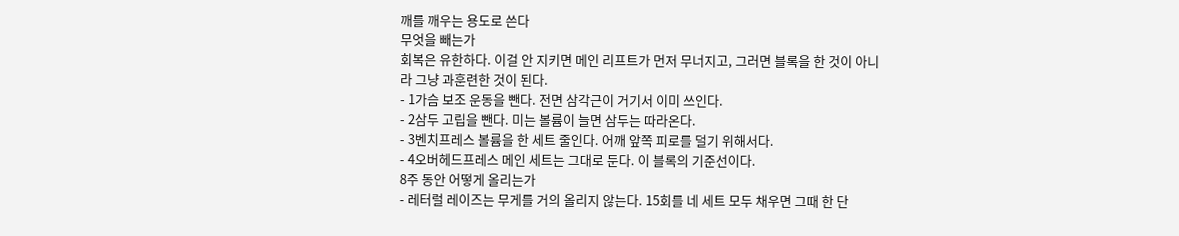깨를 깨우는 용도로 쓴다
무엇을 빼는가
회복은 유한하다. 이걸 안 지키면 메인 리프트가 먼저 무너지고, 그러면 블록을 한 것이 아니라 그냥 과훈련한 것이 된다.
- 1가슴 보조 운동을 뺀다. 전면 삼각근이 거기서 이미 쓰인다.
- 2삼두 고립을 뺀다. 미는 볼륨이 늘면 삼두는 따라온다.
- 3벤치프레스 볼륨을 한 세트 줄인다. 어깨 앞쪽 피로를 덜기 위해서다.
- 4오버헤드프레스 메인 세트는 그대로 둔다. 이 블록의 기준선이다.
8주 동안 어떻게 올리는가
- 레터럴 레이즈는 무게를 거의 올리지 않는다. 15회를 네 세트 모두 채우면 그때 한 단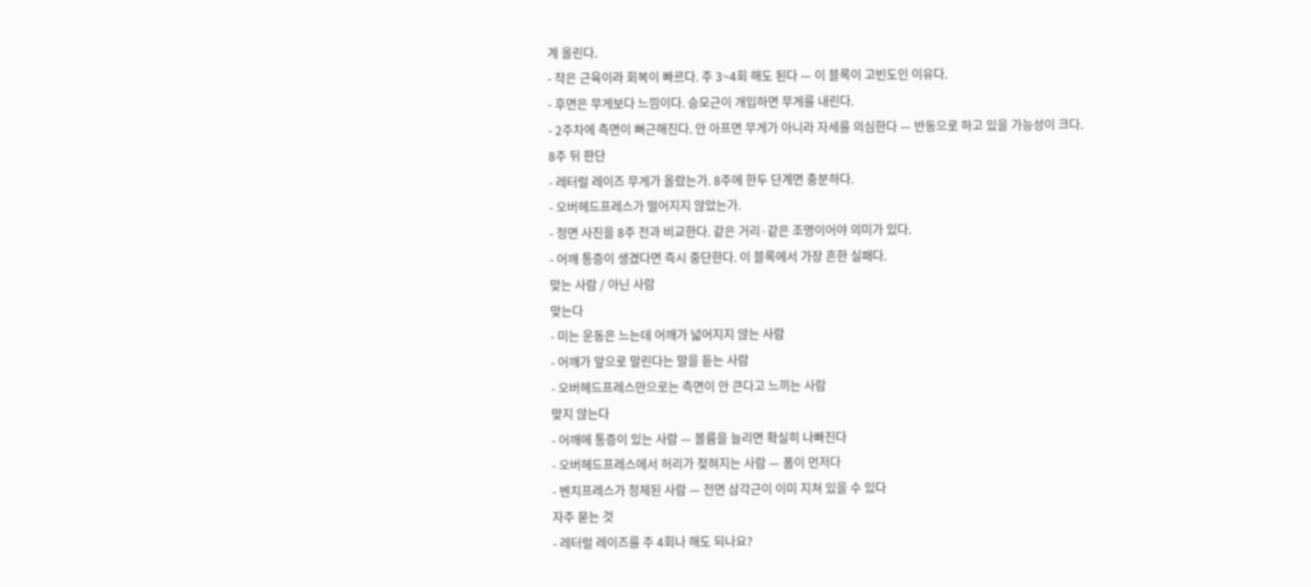계 올린다.
- 작은 근육이라 회복이 빠르다. 주 3~4회 해도 된다 — 이 블록이 고빈도인 이유다.
- 후면은 무게보다 느낌이다. 승모근이 개입하면 무게를 내린다.
- 2주차에 측면이 뻐근해진다. 안 아프면 무게가 아니라 자세를 의심한다 — 반동으로 하고 있을 가능성이 크다.
8주 뒤 판단
- 레터럴 레이즈 무게가 올랐는가. 8주에 한두 단계면 충분하다.
- 오버헤드프레스가 떨어지지 않았는가.
- 정면 사진을 8주 전과 비교한다. 같은 거리·같은 조명이어야 의미가 있다.
- 어깨 통증이 생겼다면 즉시 중단한다. 이 블록에서 가장 흔한 실패다.
맞는 사람 / 아닌 사람
맞는다
- 미는 운동은 느는데 어깨가 넓어지지 않는 사람
- 어깨가 앞으로 말린다는 말을 듣는 사람
- 오버헤드프레스만으로는 측면이 안 큰다고 느끼는 사람
맞지 않는다
- 어깨에 통증이 있는 사람 — 볼륨을 늘리면 확실히 나빠진다
- 오버헤드프레스에서 허리가 젖혀지는 사람 — 폼이 먼저다
- 벤치프레스가 정체된 사람 — 전면 삼각근이 이미 지쳐 있을 수 있다
자주 묻는 것
- 레터럴 레이즈를 주 4회나 해도 되나요?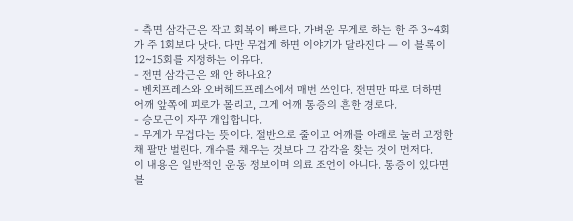- 측면 삼각근은 작고 회복이 빠르다. 가벼운 무게로 하는 한 주 3~4회가 주 1회보다 낫다. 다만 무겁게 하면 이야기가 달라진다 — 이 블록이 12~15회를 지정하는 이유다.
- 전면 삼각근은 왜 안 하나요?
- 벤치프레스와 오버헤드프레스에서 매번 쓰인다. 전면만 따로 더하면 어깨 앞쪽에 피로가 몰리고, 그게 어깨 통증의 흔한 경로다.
- 승모근이 자꾸 개입합니다.
- 무게가 무겁다는 뜻이다. 절반으로 줄이고 어깨를 아래로 눌러 고정한 채 팔만 벌린다. 개수를 채우는 것보다 그 감각을 찾는 것이 먼저다.
이 내용은 일반적인 운동 정보이며 의료 조언이 아니다. 통증이 있다면 블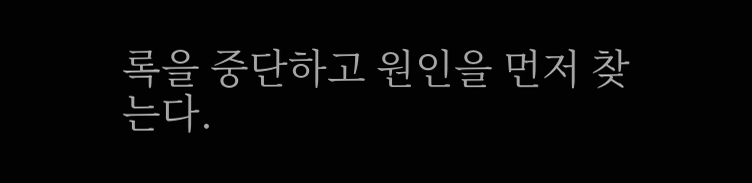록을 중단하고 원인을 먼저 찾는다.